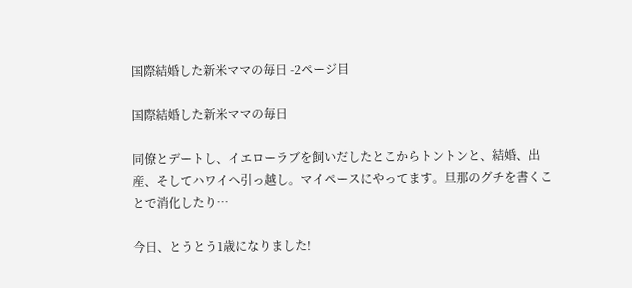国際結婚した新米ママの毎日 -2ページ目

国際結婚した新米ママの毎日

同僚とデートし、イエローラブを飼いだしたとこからトントンと、結婚、出産、そしてハワイへ引っ越し。マイペースにやってます。旦那のグチを書くことで消化したり…

今日、とうとう1歳になりました!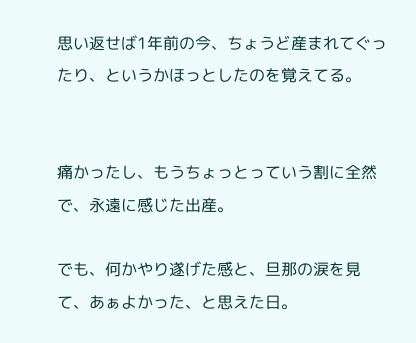思い返せば1年前の今、ちょうど産まれてぐったり、というかほっとしたのを覚えてる。


痛かったし、もうちょっとっていう割に全然で、永遠に感じた出産。

でも、何かやり遂げた感と、旦那の涙を見て、あぁよかった、と思えた日。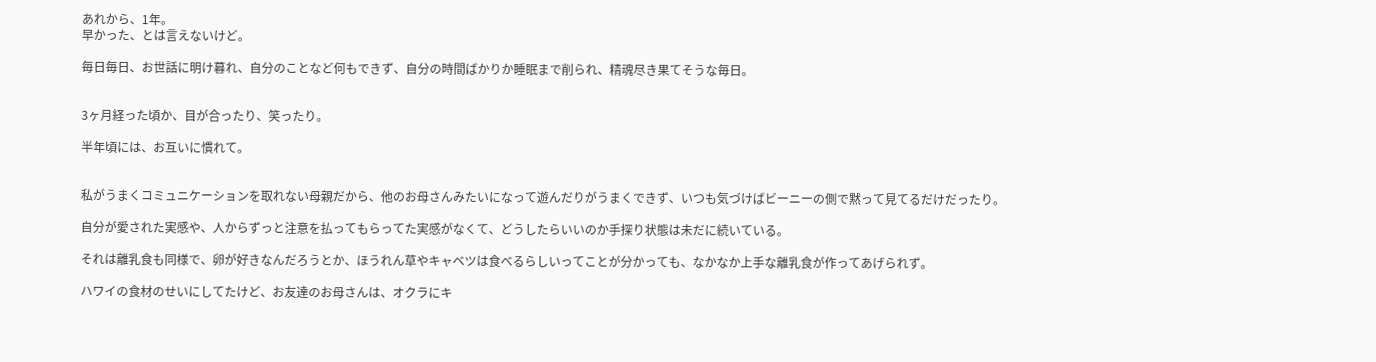あれから、1年。
早かった、とは言えないけど。

毎日毎日、お世話に明け暮れ、自分のことなど何もできず、自分の時間ばかりか睡眠まで削られ、精魂尽き果てそうな毎日。


3ヶ月経った頃か、目が合ったり、笑ったり。

半年頃には、お互いに慣れて。


私がうまくコミュニケーションを取れない母親だから、他のお母さんみたいになって遊んだりがうまくできず、いつも気づけばビーニーの側で黙って見てるだけだったり。

自分が愛された実感や、人からずっと注意を払ってもらってた実感がなくて、どうしたらいいのか手探り状態は未だに続いている。

それは離乳食も同様で、卵が好きなんだろうとか、ほうれん草やキャベツは食べるらしいってことが分かっても、なかなか上手な離乳食が作ってあげられず。

ハワイの食材のせいにしてたけど、お友達のお母さんは、オクラにキ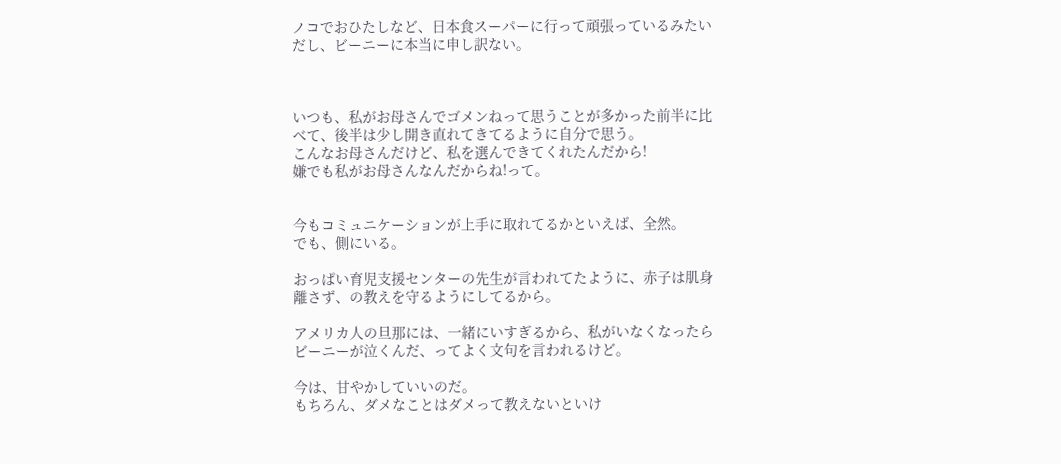ノコでおひたしなど、日本食スーパーに行って頑張っているみたいだし、ビーニーに本当に申し訳ない。



いつも、私がお母さんでゴメンねって思うことが多かった前半に比べて、後半は少し開き直れてきてるように自分で思う。
こんなお母さんだけど、私を選んできてくれたんだから!
嫌でも私がお母さんなんだからね!って。


今もコミュニケーションが上手に取れてるかといえば、全然。
でも、側にいる。

おっぱい育児支援センターの先生が言われてたように、赤子は肌身離さず、の教えを守るようにしてるから。

アメリカ人の旦那には、一緒にいすぎるから、私がいなくなったらビーニーが泣くんだ、ってよく文句を言われるけど。

今は、甘やかしていいのだ。
もちろん、ダメなことはダメって教えないといけ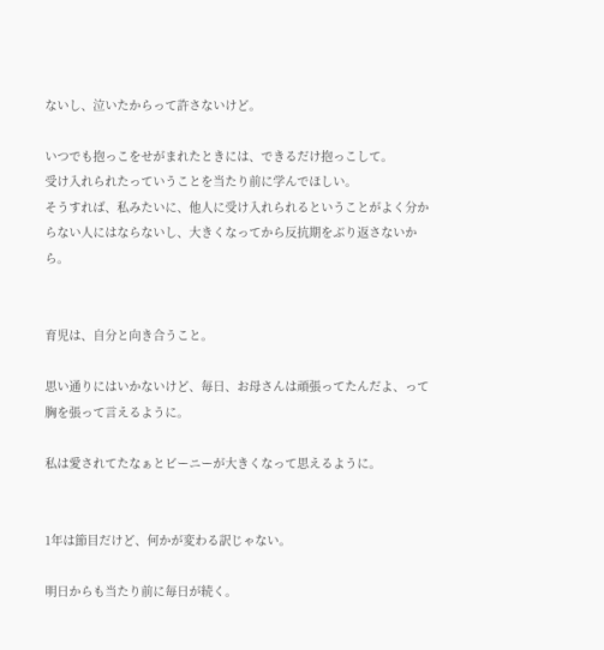ないし、泣いたからって許さないけど。

いつでも抱っこをせがまれたときには、できるだけ抱っこして。
受け入れられたっていうことを当たり前に学んでほしい。
そうすれば、私みたいに、他人に受け入れられるということがよく分からない人にはならないし、大きくなってから反抗期をぶり返さないから。


育児は、自分と向き合うこと。

思い通りにはいかないけど、毎日、お母さんは頑張ってたんだよ、って胸を張って言えるように。

私は愛されてたなぁとビーニーが大きくなって思えるように。


1年は節目だけど、何かが変わる訳じゃない。

明日からも当たり前に毎日が続く。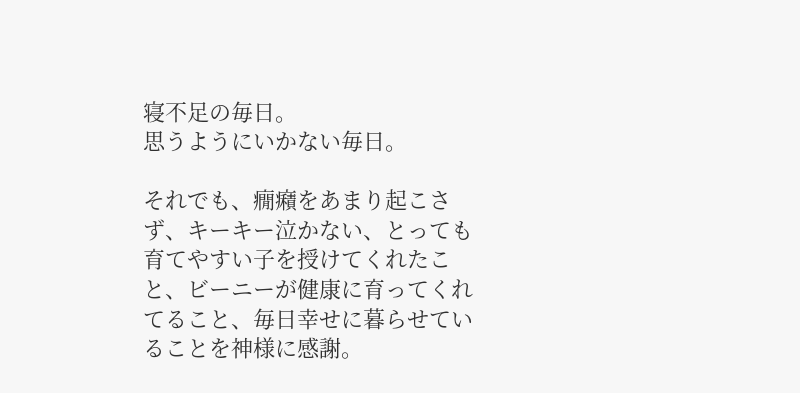寝不足の毎日。
思うようにいかない毎日。

それでも、癇癪をあまり起こさず、キーキー泣かない、とっても育てやすい子を授けてくれたこと、ビーニーが健康に育ってくれてること、毎日幸せに暮らせていることを神様に感謝。